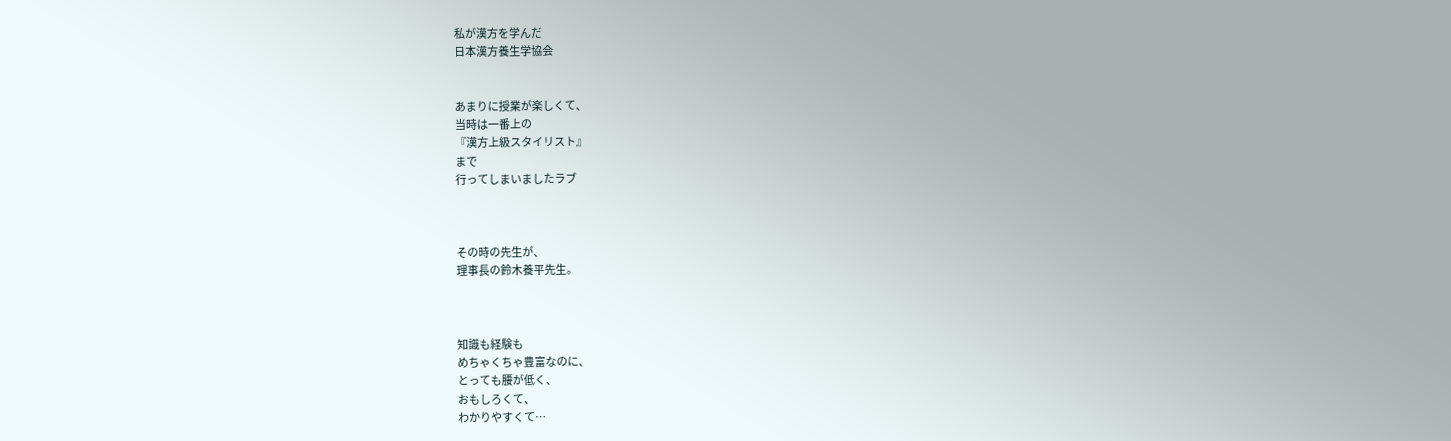私が漢方を学んだ
日本漢方養生学協会


あまりに授業が楽しくて、
当時は一番上の
『漢方上級スタイリスト』
まで
行ってしまいましたラブ



その時の先生が、
理事長の鈴木養平先生。



知識も経験も
めちゃくちゃ豊富なのに、
とっても腰が低く、
おもしろくて、
わかりやすくて…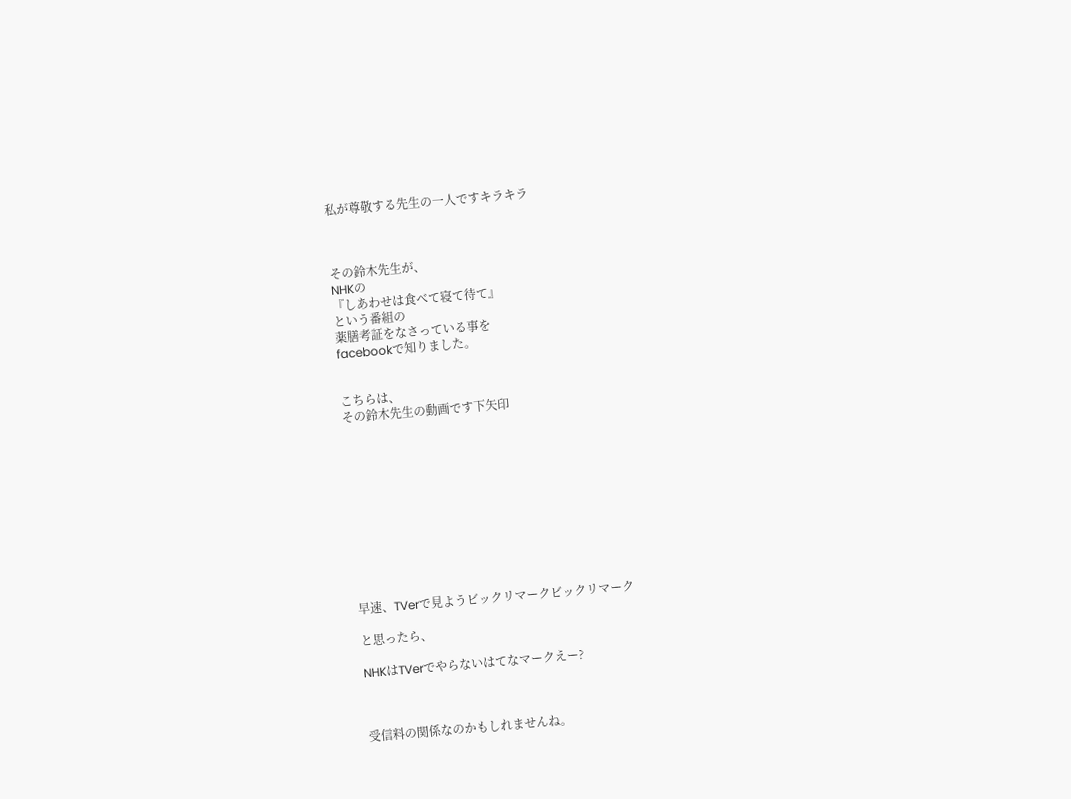私が尊敬する先生の一人ですキラキラ



その鈴木先生が、
NHKの
『しあわせは食べて寝て待て』
という番組の
薬膳考証をなさっている事を
facebookで知りました。


こちらは、
その鈴木先生の動画です下矢印











早速、TVerで見ようビックリマークビックリマーク

と思ったら、

NHKはTVerでやらないはてなマークえー?



受信料の関係なのかもしれませんね。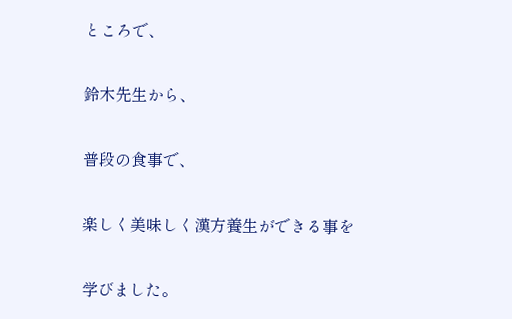ところで、

鈴木先生から、

普段の食事で、

楽しく美味しく漢方養生ができる事を

学びました。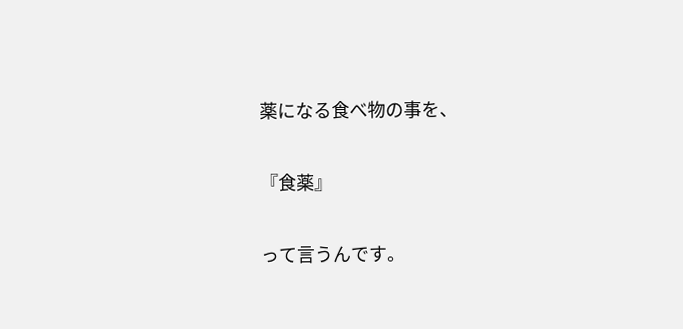薬になる食べ物の事を、

『食薬』

って言うんです。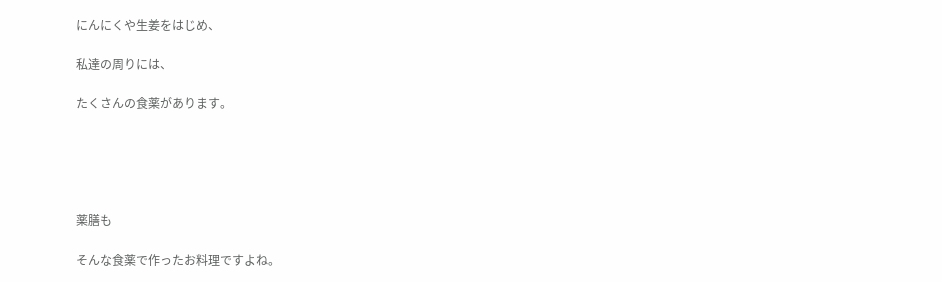にんにくや生姜をはじめ、

私達の周りには、

たくさんの食薬があります。





薬膳も

そんな食薬で作ったお料理ですよね。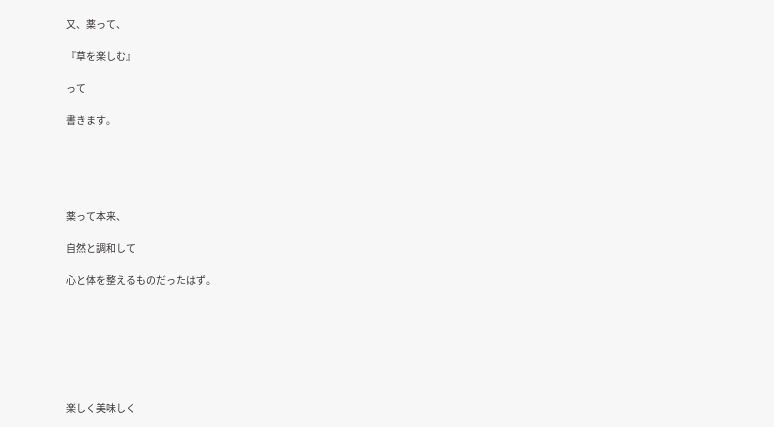又、薬って、

『草を楽しむ』

って

書きます。





薬って本来、

自然と調和して

心と体を整えるものだったはず。







楽しく美味しく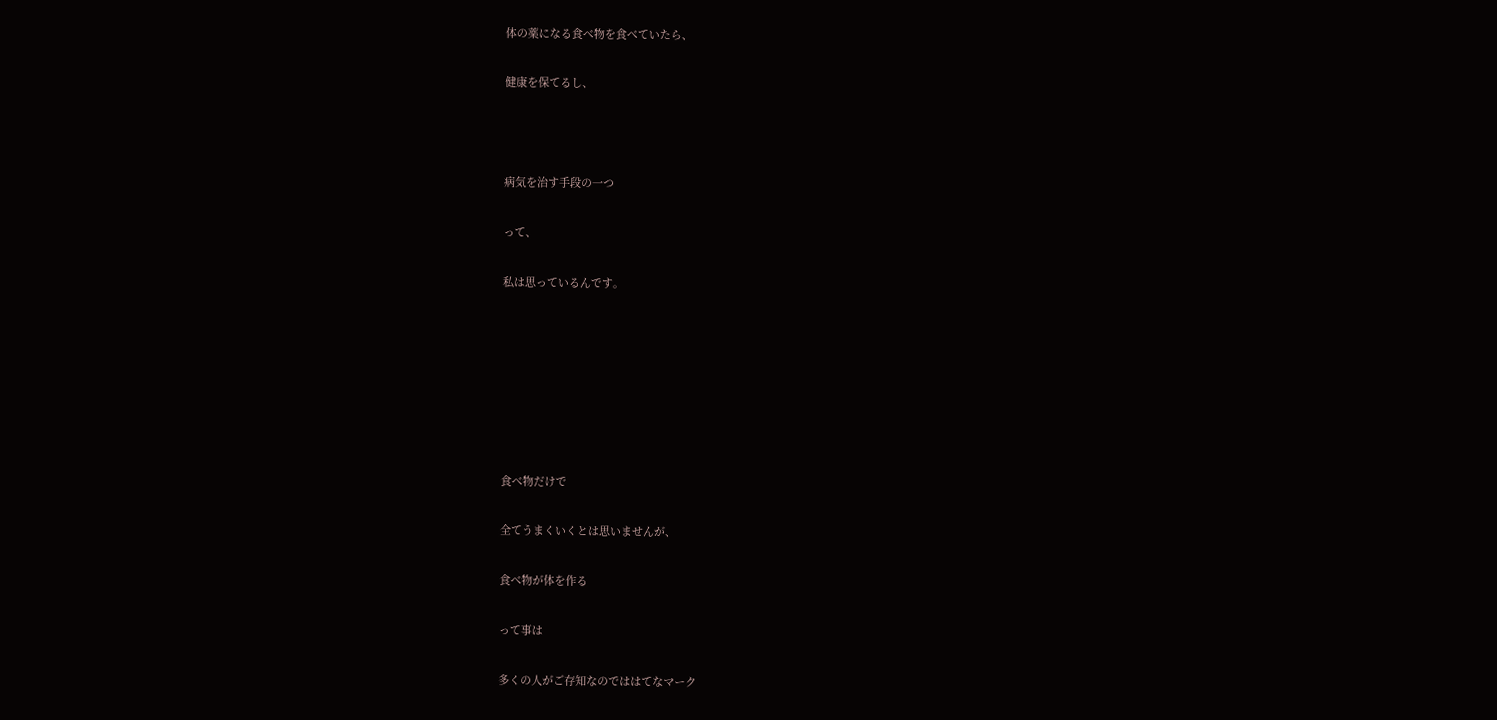体の薬になる食べ物を食べていたら、

健康を保てるし、



病気を治す手段の一つ

って、

私は思っているんです。







食べ物だけで

全てうまくいくとは思いませんが、

食べ物が体を作る

って事は

多くの人がご存知なのでははてなマーク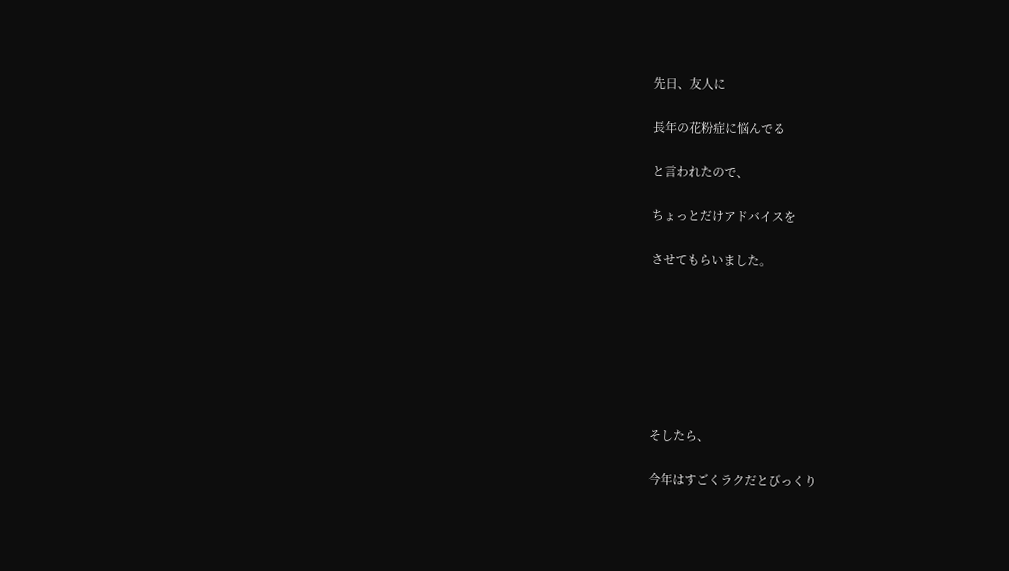先日、友人に

長年の花粉症に悩んでる

と言われたので、

ちょっとだけアドバイスを

させてもらいました。







そしたら、

今年はすごくラクだとびっくり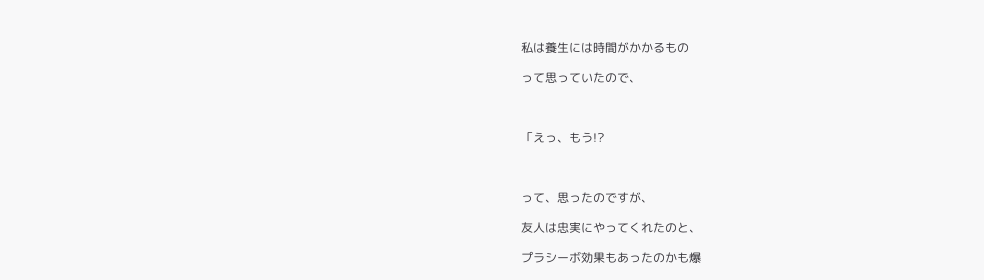私は養生には時間がかかるもの

って思っていたので、



「えっ、もう!?



って、思ったのですが、

友人は忠実にやってくれたのと、

プラシーボ効果もあったのかも爆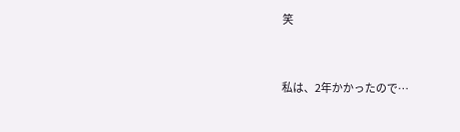笑



私は、2年かかったので…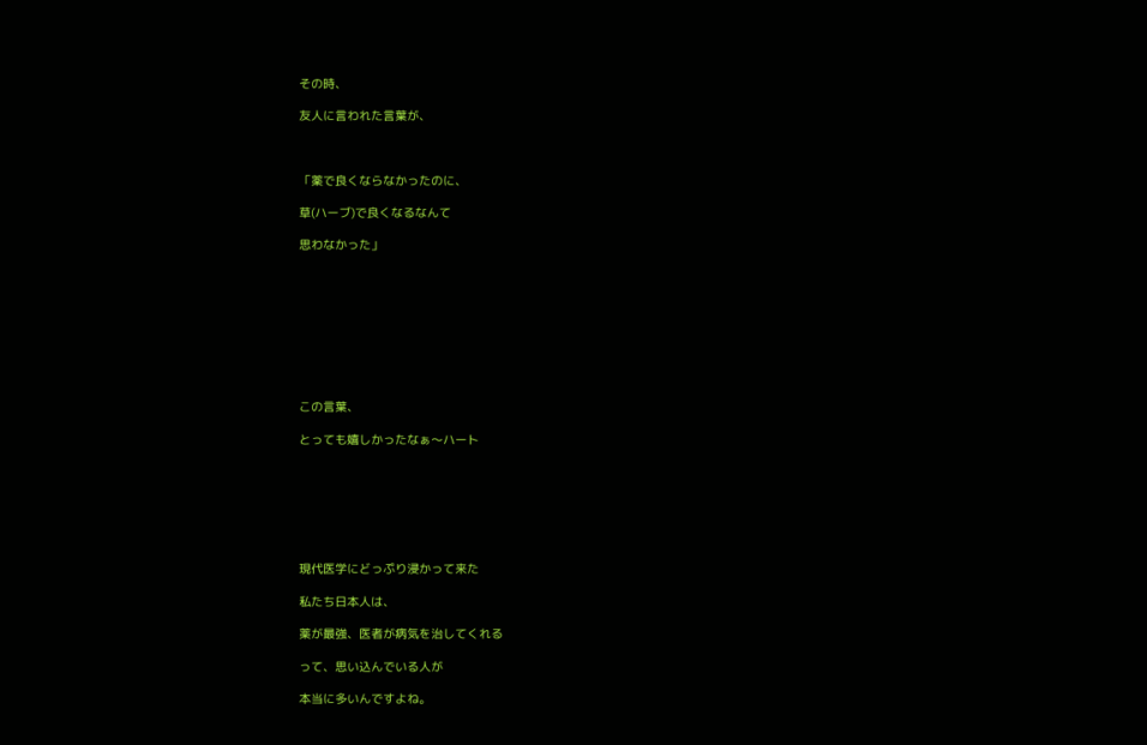その時、

友人に言われた言葉が、



「薬で良くならなかったのに、

草(ハーブ)で良くなるなんて

思わなかった」









この言葉、

とっても嬉しかったなぁ〜ハート







現代医学にどっぷり浸かって来た

私たち日本人は、

薬が最強、医者が病気を治してくれる

って、思い込んでいる人が

本当に多いんですよね。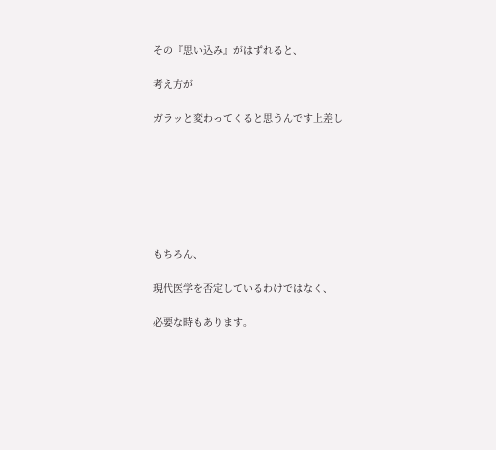その『思い込み』がはずれると、

考え方が

ガラッと変わってくると思うんです上差し







もちろん、

現代医学を否定しているわけではなく、

必要な時もあります。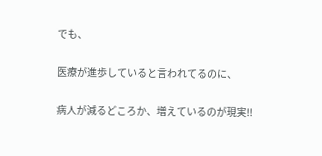でも、

医療が進歩していると言われてるのに、

病人が減るどころか、増えているのが現実!!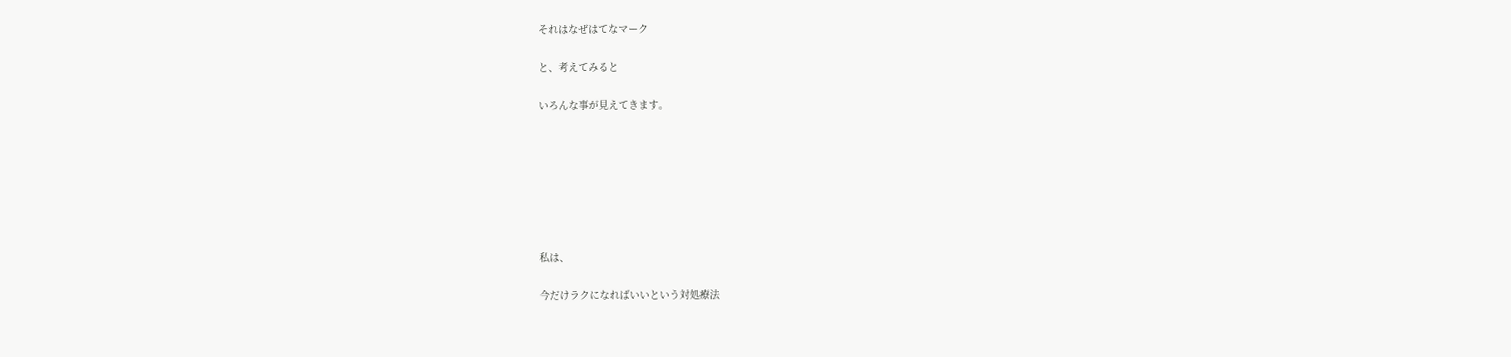それはなぜはてなマーク

と、考えてみると

いろんな事が見えてきます。







私は、

今だけラクになればいいという対処療法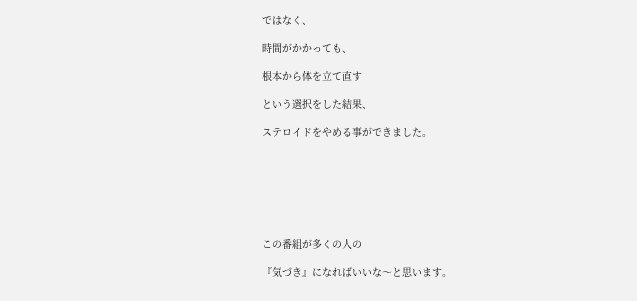ではなく、

時間がかかっても、

根本から体を立て直す

という選択をした結果、

ステロイドをやめる事ができました。







この番組が多くの人の

『気づき』になればいいな〜と思います。